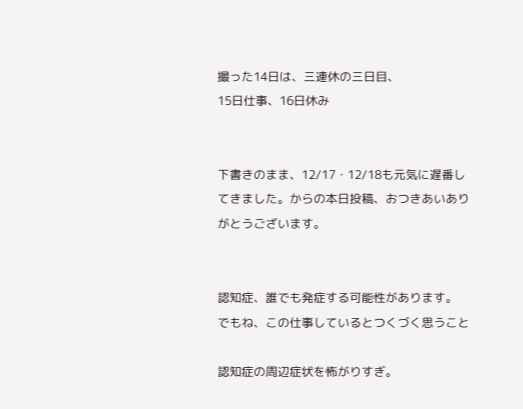撮った14日は、三連休の三日目、
15日仕事、16日休み


下書きのまま、12/17・12/18も元気に遅番してきました。からの本日投稿、おつきあいありがとうございます。


認知症、誰でも発症する可能性があります。
でもね、この仕事しているとつくづく思うこと

認知症の周辺症状を怖がりすぎ。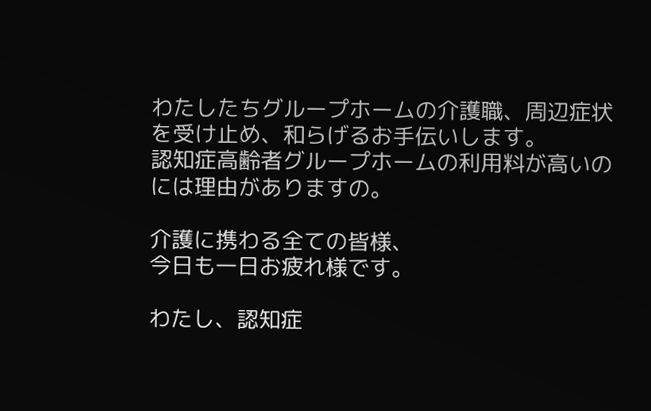わたしたちグループホームの介護職、周辺症状を受け止め、和らげるお手伝いします。
認知症高齢者グループホームの利用料が高いのには理由がありますの。

介護に携わる全ての皆様、
今日も一日お疲れ様です。

わたし、認知症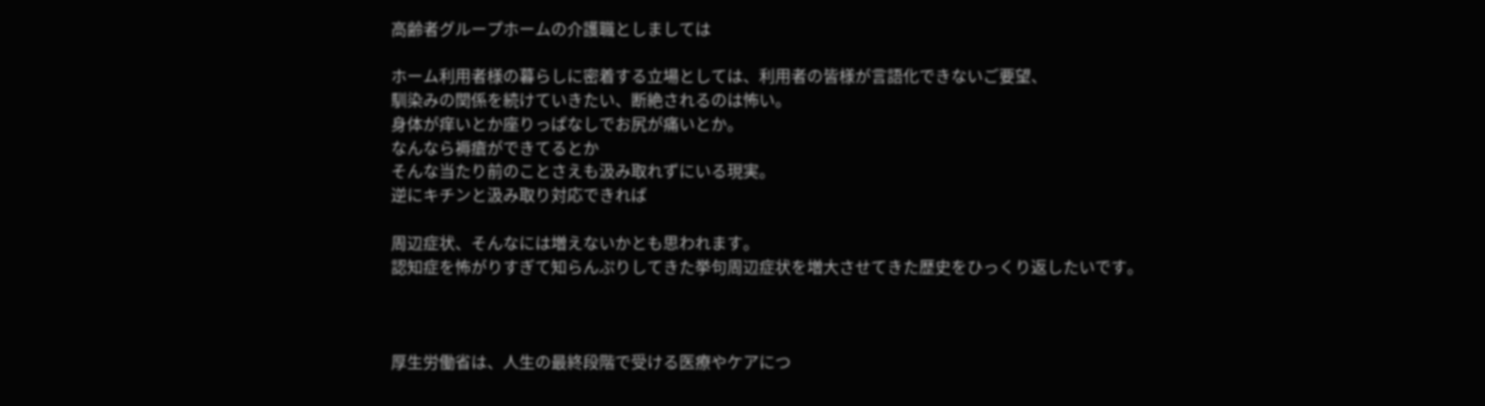高齢者グループホームの介護職としましては

ホーム利用者様の暮らしに密着する立場としては、利用者の皆様が言語化できないご要望、
馴染みの関係を続けていきたい、断絶されるのは怖い。
身体が痒いとか座りっぱなしでお尻が痛いとか。
なんなら褥瘡ができてるとか
そんな当たり前のことさえも汲み取れずにいる現実。
逆にキチンと汲み取り対応できれば

周辺症状、そんなには増えないかとも思われます。
認知症を怖がりすぎて知らんぷりしてきた挙句周辺症状を増大させてきた歴史をひっくり返したいです。



厚生労働省は、人生の最終段階で受ける医療やケアにつ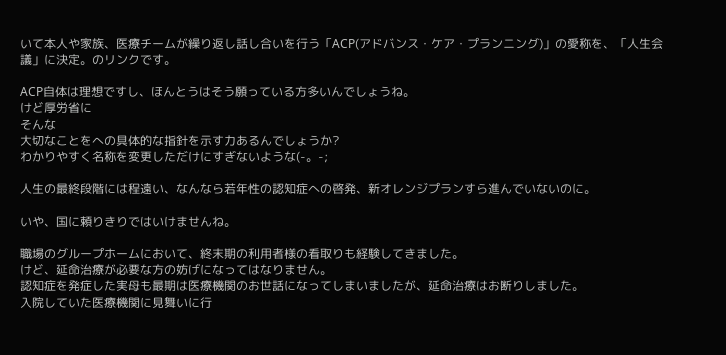いて本人や家族、医療チームが繰り返し話し合いを行う「ACP(アドバンス・ケア・プランニング)」の愛称を、「人生会議」に決定。のリンクです。

ACP自体は理想ですし、ほんとうはそう願っている方多いんでしょうね。
けど厚労省に
そんな
大切なことをへの具体的な指針を示す力あるんでしょうか?
わかりやすく名称を変更しただけにすぎないような(-。-;

人生の最終段階には程遠い、なんなら若年性の認知症への啓発、新オレンジプランすら進んでいないのに。

いや、国に頼りきりではいけませんね。

職場のグループホームにおいて、終末期の利用者様の看取りも経験してきました。
けど、延命治療が必要な方の妨げになってはなりません。
認知症を発症した実母も最期は医療機関のお世話になってしまいましたが、延命治療はお断りしました。
入院していた医療機関に見舞いに行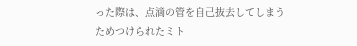った際は、点滴の管を自己抜去してしまうためつけられたミト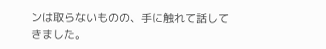ンは取らないものの、手に触れて話してきました。